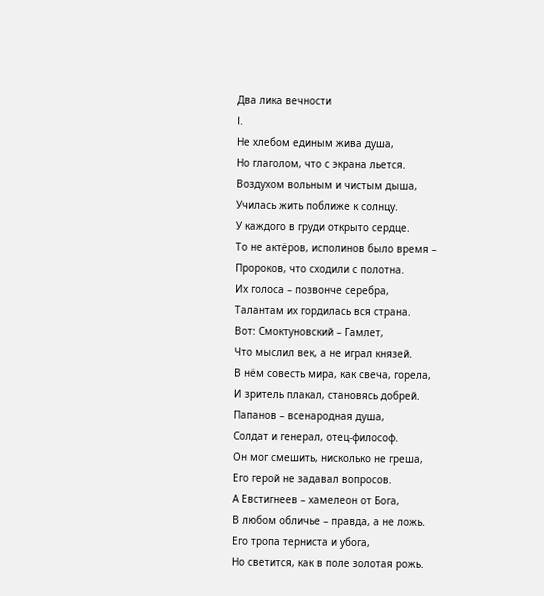Два лика вечности
I.
Не хлебом единым жива душа,
Но глаголом, что с экрана льется.
Воздухом вольным и чистым дыша,
Училась жить поближе к солнцу.
У каждого в груди открыто сердце.
То не актёров, исполинов было время –
Пророков, что сходили с полотна.
Их голоса – позвонче серебра,
Талантам их гордилась вся страна.
Вот: Смоктуновский – Гамлет,
Что мыслил век, а не играл князей.
В нём совесть мира, как свеча, горела,
И зритель плакал, становясь добрей.
Папанов – всенародная душа,
Солдат и генерал, отец-философ.
Он мог смешить, нисколько не греша,
Его герой не задавал вопросов.
А Евстигнеев – хамелеон от Бога,
В любом обличье – правда, а не ложь.
Его тропа терниста и убога,
Но светится, как в поле золотая рожь.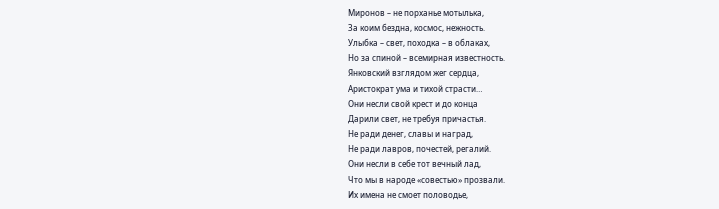Миронов – не порханье мотылька,
За коим бездна, космос, нежность.
Улыбка – свет, походка – в облаках,
Но за спиной – всемирная известность.
Янковский взглядом жег сердца,
Аристократ ума и тихой страсти…
Они несли свой крест и до конца
Дарили свет, не требуя причастья.
Не ради денег, славы и наград,
Не ради лавров, почестей, регалий.
Они несли в себе тот вечный лад,
Что мы в народе «совестью» прозвали.
Их имена не смоет половодье,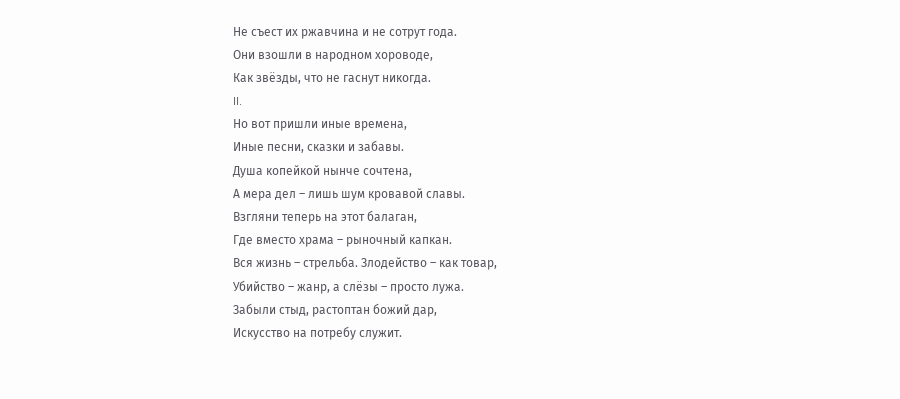Не съест их ржавчина и не сотрут года.
Они взошли в народном хороводе,
Как звёзды, что не гаснут никогда.
II.
Но вот пришли иные времена,
Иные песни, сказки и забавы.
Душа копейкой нынче сочтена,
А мера дел – лишь шум кровавой славы.
Взгляни теперь на этот балаган,
Где вместо храма – рыночный капкан.
Вся жизнь – стрельба. Злодейство – как товар,
Убийство – жанр, а слёзы – просто лужа.
Забыли стыд, растоптан божий дар,
Искусство на потребу служит.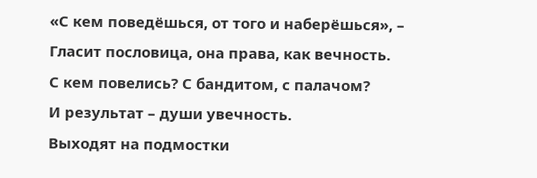«С кем поведёшься, от того и наберёшься», –
Гласит пословица, она права, как вечность.
С кем повелись? С бандитом, с палачом?
И результат – души увечность.
Выходят на подмостки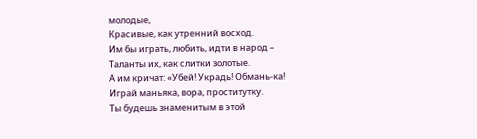молодые,
Красивые, как утренний восход.
Им бы играть, любить, идти в народ –
Таланты их, как слитки золотые.
А им кричат: «Убей! Украдь! Обмань-ка!
Играй маньяка, вора, проститутку.
Ты будешь знаменитым в этой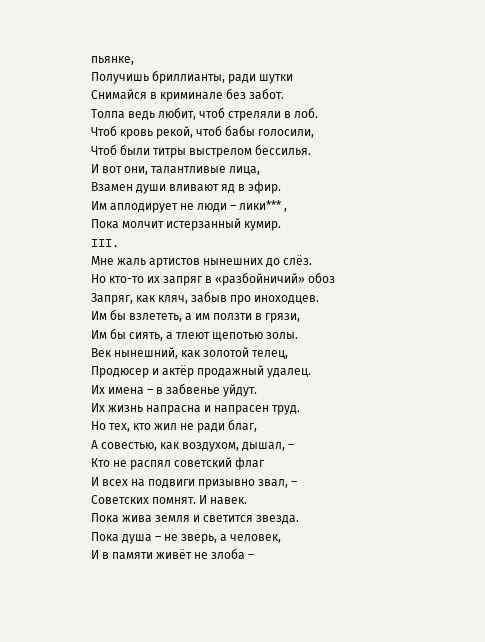пьянке,
Получишь бриллианты, ради шутки
Снимайся в криминале без забот.
Толпа ведь любит, чтоб стреляли в лоб.
Чтоб кровь рекой, чтоб бабы голосили,
Чтоб были титры выстрелом бессилья.
И вот они, талантливые лица,
Взамен души вливают яд в эфир.
Им аплодирует не люди – лики*** ,
Пока молчит истерзанный кумир.
III.
Мне жаль артистов нынешних до слёз.
Но кто-то их запряг в «разбойничий» обоз
Запряг, как кляч, забыв про иноходцев.
Им бы взлететь, а им ползти в грязи,
Им бы сиять, а тлеют щепотью золы.
Век нынешний, как золотой телец,
Продюсер и актёр продажный удалец.
Их имена – в забвенье уйдут.
Их жизнь напрасна и напрасен труд.
Но тех, кто жил не ради благ,
А совестью, как воздухом, дышал, –
Кто не распял советский флаг
И всех на подвиги призывно звал, –
Советских помнят. И навек.
Пока жива земля и светится звезда.
Пока душа – не зверь, а человек,
И в памяти живёт не злоба –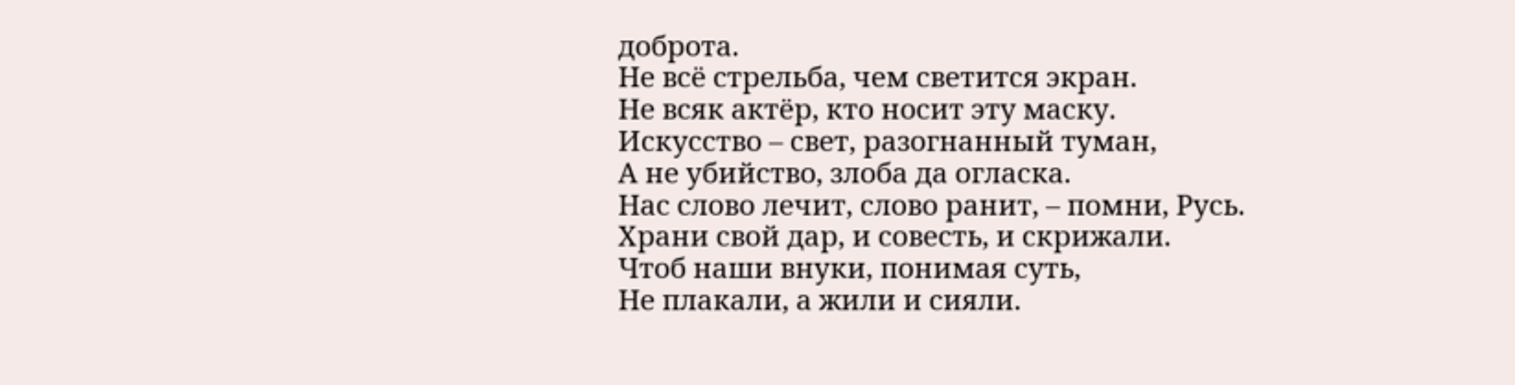доброта.
Не всё стрельба, чем светится экран.
Не всяк актёр, кто носит эту маску.
Искусство – свет, разогнанный туман,
А не убийство, злоба да огласка.
Нас слово лечит, слово ранит, – помни, Русь.
Храни свой дар, и совесть, и скрижали.
Чтоб наши внуки, понимая суть,
Не плакали, а жили и сияли.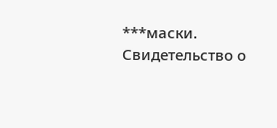***маски.
Свидетельство о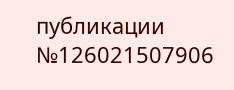публикации №126021507906